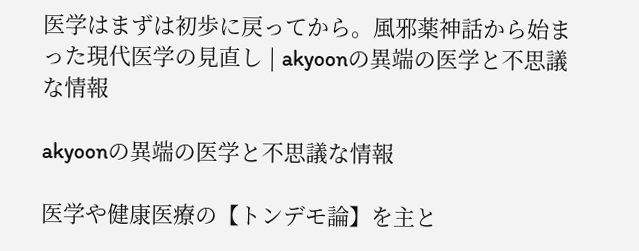医学はまずは初歩に戻ってから。風邪薬神話から始まった現代医学の見直し | akyoonの異端の医学と不思議な情報

akyoonの異端の医学と不思議な情報

医学や健康医療の【トンデモ論】を主と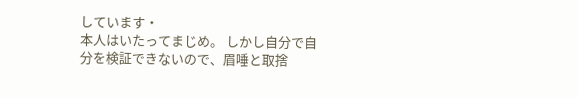しています・
本人はいたってまじめ。 しかし自分で自分を検証できないので、眉唾と取捨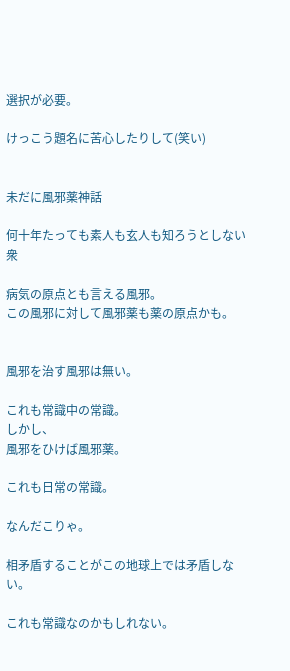選択が必要。

けっこう題名に苦心したりして(笑い)


未だに風邪薬神話

何十年たっても素人も玄人も知ろうとしない衆

病気の原点とも言える風邪。
この風邪に対して風邪薬も薬の原点かも。


風邪を治す風邪は無い。

これも常識中の常識。
しかし、
風邪をひけば風邪薬。

これも日常の常識。

なんだこりゃ。

相矛盾することがこの地球上では矛盾しない。

これも常識なのかもしれない。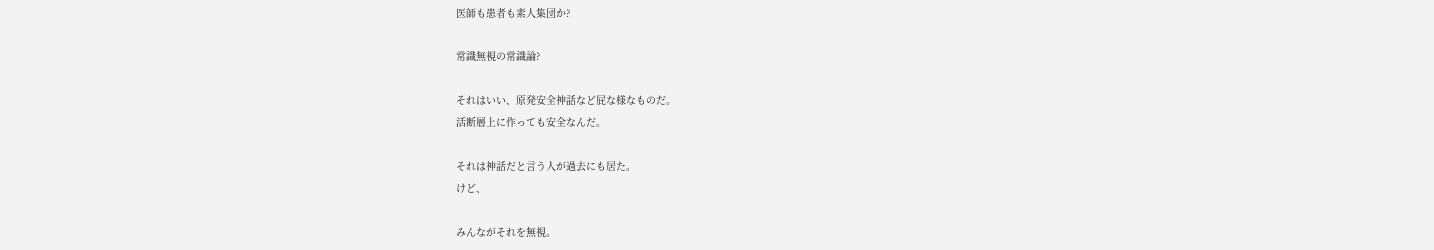医師も患者も素人集団か?

常識無視の常識論?

それはいい、原発安全神話など屁な様なものだ。
活断層上に作っても安全なんだ。

それは神話だと言う人が過去にも居た。
けど、

みんながそれを無視。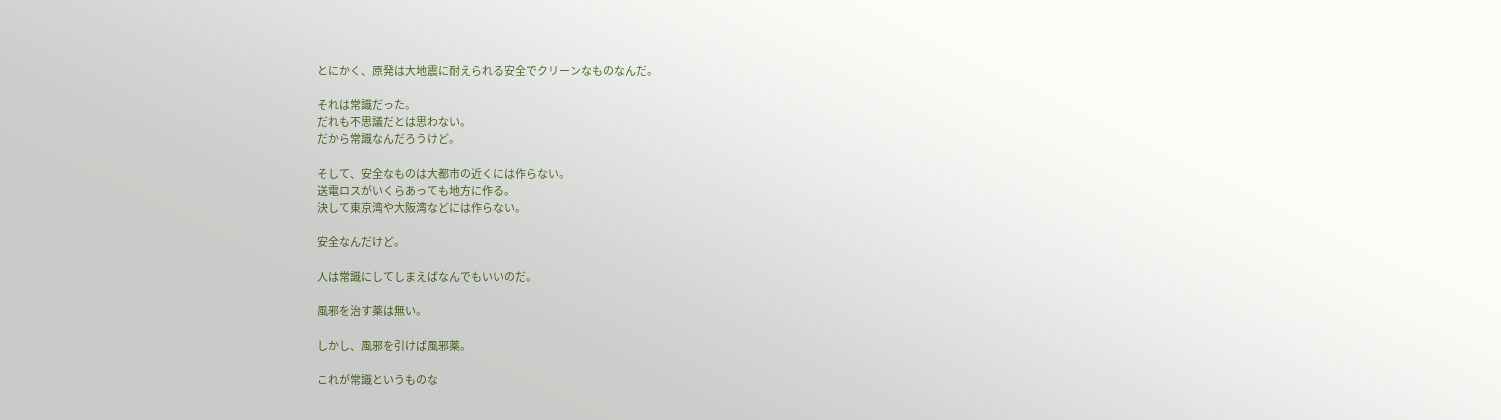とにかく、原発は大地震に耐えられる安全でクリーンなものなんだ。

それは常識だった。
だれも不思議だとは思わない。
だから常識なんだろうけど。

そして、安全なものは大都市の近くには作らない。
送電ロスがいくらあっても地方に作る。
決して東京湾や大阪湾などには作らない。

安全なんだけど。

人は常識にしてしまえばなんでもいいのだ。

風邪を治す薬は無い。

しかし、風邪を引けば風邪薬。

これが常識というものな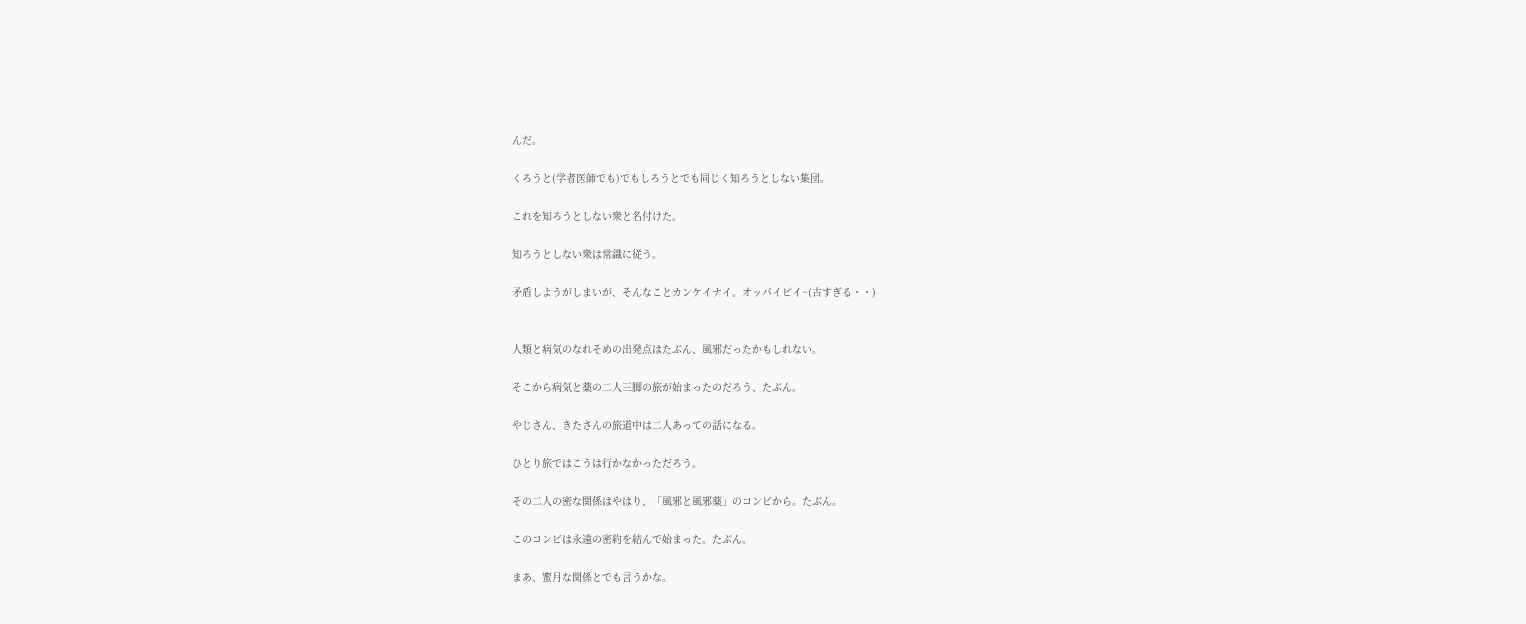んだ。

くろうと(学者医師でも)でもしろうとでも同じく知ろうとしない集団。

これを知ろうとしない衆と名付けた。

知ろうとしない衆は常識に従う。

矛盾しようがしまいが、そんなことカンケイナイ。オッパイピイ~(古すぎる・・)


人類と病気のなれそめの出発点はたぶん、風邪だったかもしれない。

そこから病気と薬の二人三脚の旅が始まったのだろう、たぶん。

やじさん、きたさんの旅道中は二人あっての話になる。

ひとり旅ではこうは行かなかっただろう。

その二人の密な関係はやはり、「風邪と風邪薬」のコンビから。たぶん。

このコンビは永遠の密約を結んで始まった。たぶん。

まあ、蜜月な関係とでも言うかな。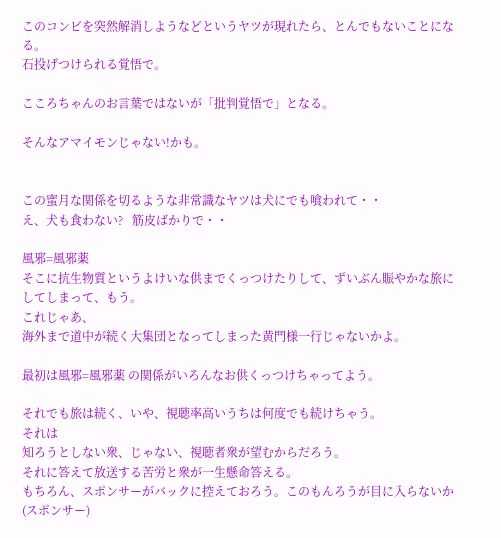このコンビを突然解消しようなどというヤツが現れたら、とんでもないことになる。
石投げつけられる覚悟で。

こころちゃんのお言葉ではないが「批判覚悟で」となる。

そんなアマイモンじゃない!かも。


この蜜月な関係を切るような非常識なヤツは犬にでも喰われて・・
え、犬も食わない?   筋皮ばかりで・・

風邪=風邪薬
そこに抗生物質というよけいな供までくっつけたりして、ずいぶん賑やかな旅にしてしまって、もう。
これじゃあ、
海外まで道中が続く大集団となってしまった黄門様一行じゃないかよ。

最初は風邪=風邪薬 の関係がいろんなお供くっつけちゃってよう。

それでも旅は続く、いや、視聴率高いうちは何度でも続けちゃう。
それは
知ろうとしない衆、じゃない、視聴者衆が望むからだろう。
それに答えて放送する苦労と衆が一生懸命答える。
もちろん、スポンサーがバックに控えておろう。このもんろうが目に入らないか(スポンサー)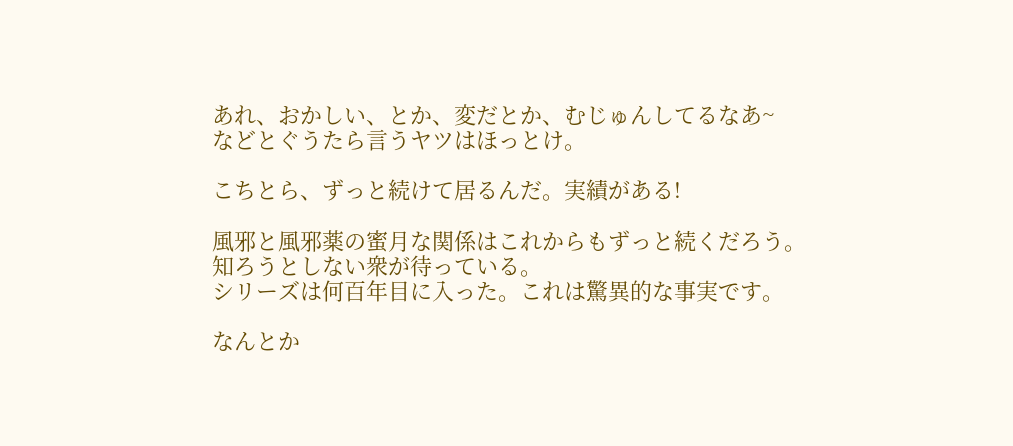あれ、おかしい、とか、変だとか、むじゅんしてるなあ~
などとぐうたら言うヤツはほっとけ。

こちとら、ずっと続けて居るんだ。実績がある!

風邪と風邪薬の蜜月な関係はこれからもずっと続くだろう。
知ろうとしない衆が待っている。
シリーズは何百年目に入った。これは驚異的な事実です。

なんとか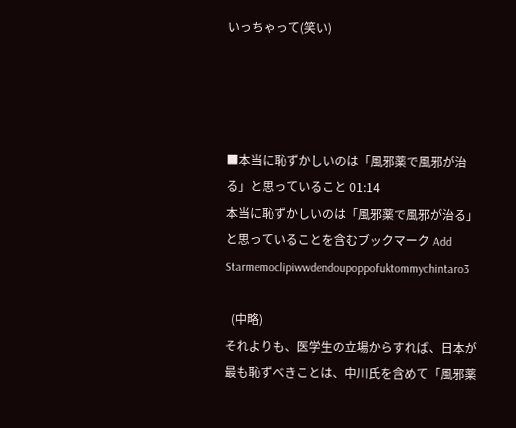いっちゃって(笑い)




■本当に恥ずかしいのは「風邪薬で風邪が治る」と思っていること 01:14
本当に恥ずかしいのは「風邪薬で風邪が治る」と思っていることを含むブックマーク Add Starmemoclipiwwdendoupoppofuktommychintaro3

  (中略)
それよりも、医学生の立場からすれば、日本が最も恥ずべきことは、中川氏を含めて「風邪薬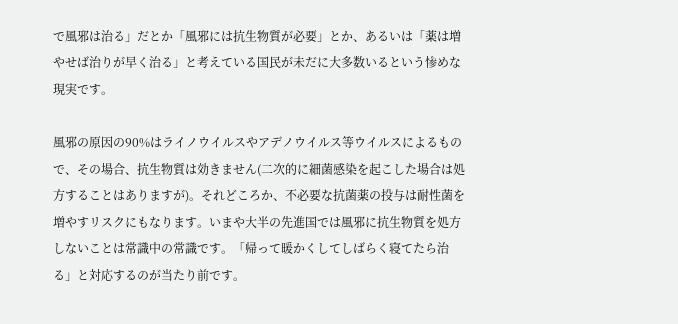で風邪は治る」だとか「風邪には抗生物質が必要」とか、あるいは「薬は増やせば治りが早く治る」と考えている国民が未だに大多数いるという惨めな現実です。

風邪の原因の90%はライノウイルスやアデノウイルス等ウイルスによるもので、その場合、抗生物質は効きません(二次的に細菌感染を起こした場合は処方することはありますが)。それどころか、不必要な抗菌薬の投与は耐性菌を増やすリスクにもなります。いまや大半の先進国では風邪に抗生物質を処方しないことは常識中の常識です。「帰って暖かくしてしばらく寝てたら治る」と対応するのが当たり前です。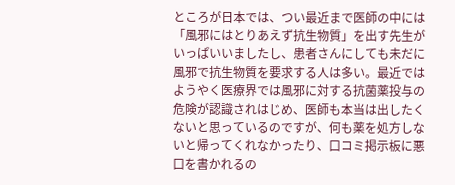ところが日本では、つい最近まで医師の中には「風邪にはとりあえず抗生物質」を出す先生がいっぱいいましたし、患者さんにしても未だに風邪で抗生物質を要求する人は多い。最近ではようやく医療界では風邪に対する抗菌薬投与の危険が認識されはじめ、医師も本当は出したくないと思っているのですが、何も薬を処方しないと帰ってくれなかったり、口コミ掲示板に悪口を書かれるの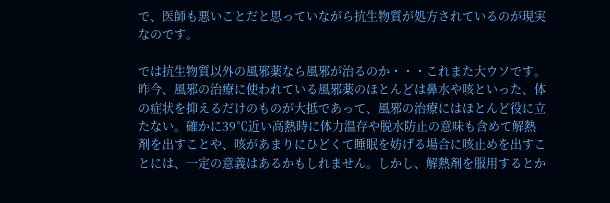で、医師も悪いことだと思っていながら抗生物質が処方されているのが現実なのです。

では抗生物質以外の風邪薬なら風邪が治るのか・・・これまた大ウソです。昨今、風邪の治療に使われている風邪薬のほとんどは鼻水や咳といった、体の症状を抑えるだけのものが大抵であって、風邪の治療にはほとんど役に立たない。確かに39℃近い高熱時に体力温存や脱水防止の意味も含めて解熱剤を出すことや、咳があまりにひどくて睡眠を妨げる場合に咳止めを出すことには、一定の意義はあるかもしれません。しかし、解熱剤を服用するとか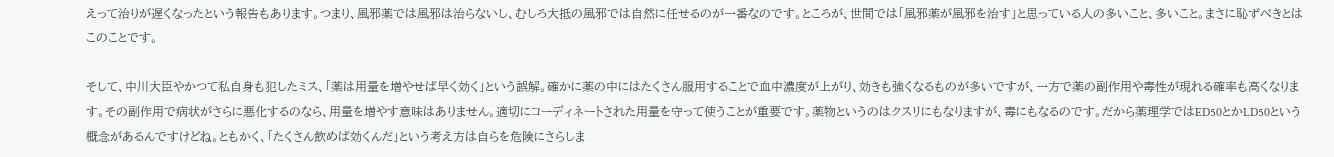えって治りが遅くなったという報告もあります。つまり、風邪薬では風邪は治らないし、むしろ大抵の風邪では自然に任せるのが一番なのです。ところが、世間では「風邪薬が風邪を治す」と思っている人の多いこと、多いこと。まさに恥ずべきとはこのことです。

そして、中川大臣やかつて私自身も犯したミス、「薬は用量を増やせば早く効く」という誤解。確かに薬の中にはたくさん服用することで血中濃度が上がり、効きも強くなるものが多いですが、一方で薬の副作用や毒性が現れる確率も高くなります。その副作用で病状がさらに悪化するのなら、用量を増やす意味はありません。適切にコーディネートされた用量を守って使うことが重要です。薬物というのはクスリにもなりますが、毒にもなるのです。だから薬理学ではED50とかLD50という概念があるんですけどね。ともかく、「たくさん飲めば効くんだ」という考え方は自らを危険にさらしま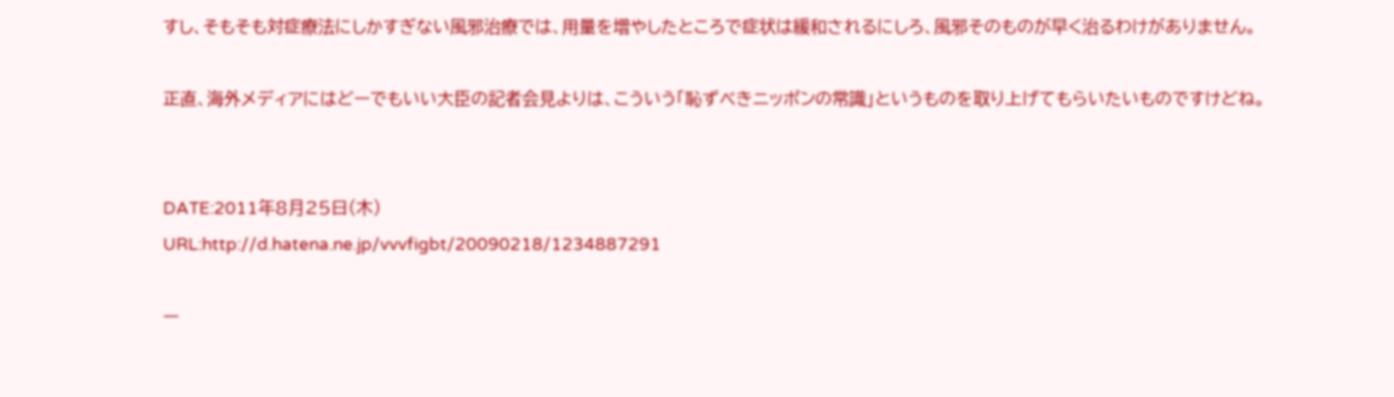すし、そもそも対症療法にしかすぎない風邪治療では、用量を増やしたところで症状は緩和されるにしろ、風邪そのものが早く治るわけがありません。

正直、海外メディアにはどーでもいい大臣の記者会見よりは、こういう「恥ずべきニッポンの常識」というものを取り上げてもらいたいものですけどね。


DATE:2011年8月25日(木)
URL:http://d.hatena.ne.jp/vvvfigbt/20090218/1234887291

ー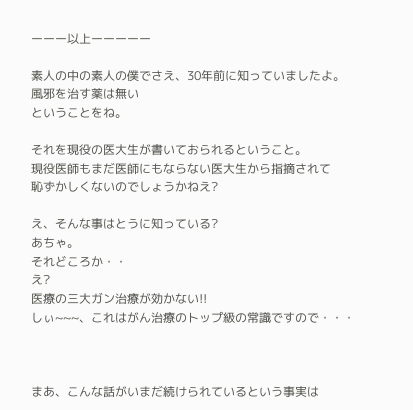ーーー以上ーーーーー

素人の中の素人の僕でさえ、30年前に知っていましたよ。
風邪を治す薬は無い
ということをね。

それを現役の医大生が書いておられるということ。
現役医師もまだ医師にもならない医大生から指摘されて
恥ずかしくないのでしょうかねえ?

え、そんな事はとうに知っている?
あちゃ。
それどころか・・
え?
医療の三大ガン治療が効かない!!
しぃ~~~、これはがん治療のトップ級の常識ですので・・・



まあ、こんな話がいまだ続けられているという事実は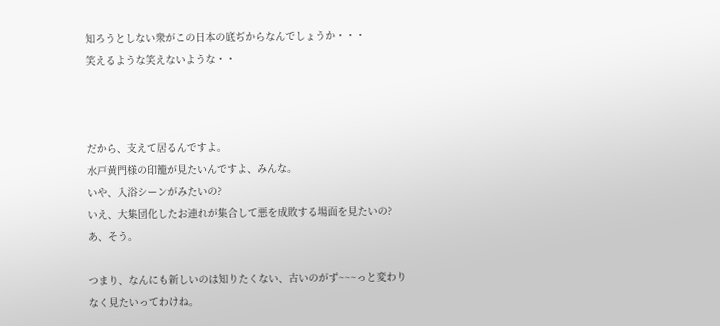知ろうとしない衆がこの日本の底ぢからなんでしょうか・・・
笑えるような笑えないような・・



だから、支えて居るんですよ。
水戸黄門様の印籠が見たいんですよ、みんな。
いや、入浴シーンがみたいの?
いえ、大集団化したお連れが集合して悪を成敗する場面を見たいの?
あ、そう。

つまり、なんにも新しいのは知りたくない、古いのがず~~~っと変わりなく見たいってわけね。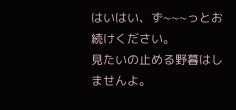はいはい、ず~~~っとお続けください。
見たいの止める野暮はしませんよ。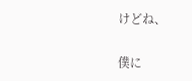けどね、

僕に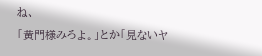ね、
「黄門様みろよ。」とか「見ないヤ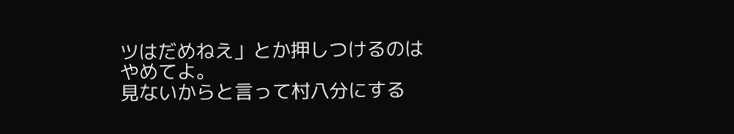ツはだめねえ」とか押しつけるのはやめてよ。
見ないからと言って村八分にする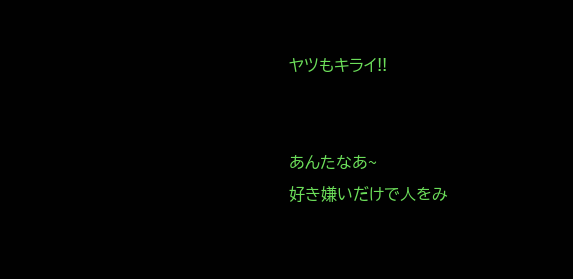ヤツもキライ!!


あんたなあ~
好き嫌いだけで人をみ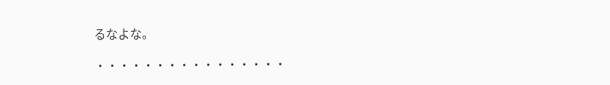るなよな。

・・・・・・・・・・・・・・・・